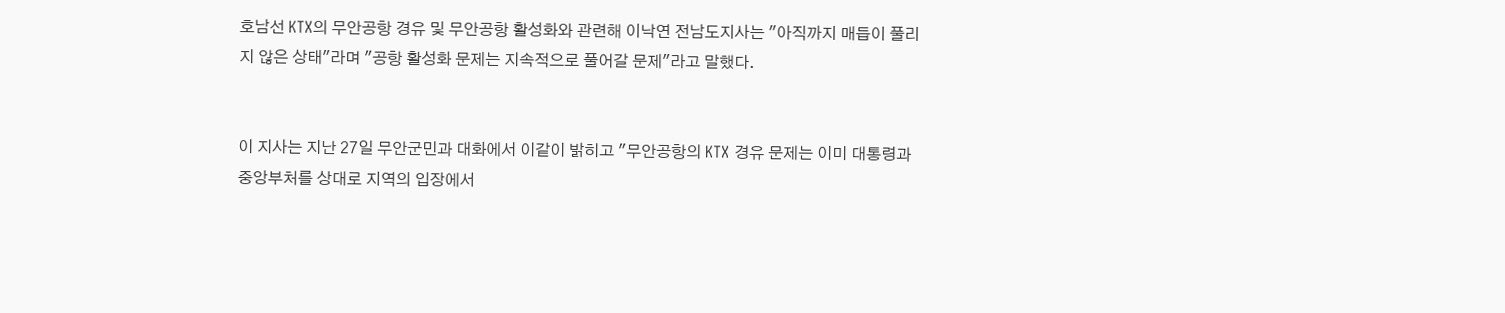호남선 KTX의 무안공항 경유 및 무안공항 활성화와 관련해 이낙연 전남도지사는 "아직까지 매듭이 풀리지 않은 상태"라며 "공항 활성화 문제는 지속적으로 풀어갈 문제"라고 말했다.


이 지사는 지난 27일 무안군민과 대화에서 이같이 밝히고 "무안공항의 KTX 경유 문제는 이미 대통령과 중앙부처를 상대로 지역의 입장에서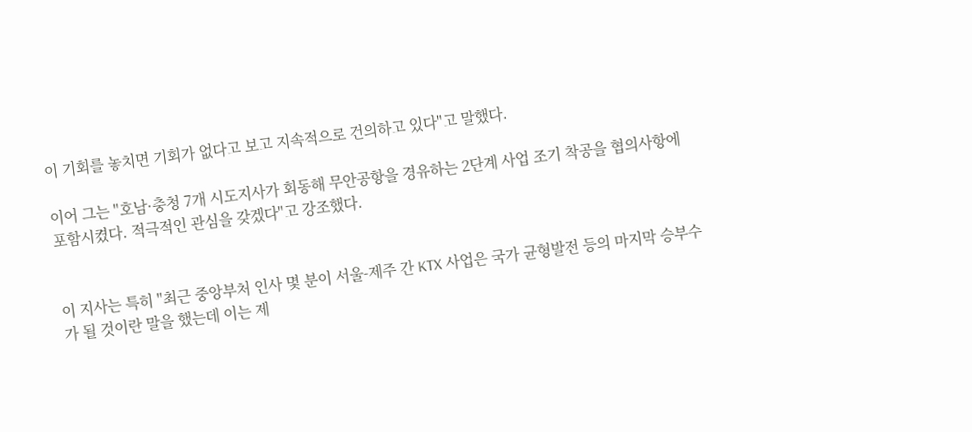이 기회를 놓치면 기회가 없다고 보고 지속적으로 건의하고 있다"고 말했다.

이어 그는 "호남·충청 7개 시도지사가 회동해 무안공항을 경유하는 2단계 사업 조기 착공을 협의사항에 포함시켰다. 적극적인 관심을 갖겠다"고 강조했다.


이 지사는 특히 "최근 중앙부처 인사 몇 분이 서울-제주 간 KTX 사업은 국가 균형발전 등의 마지막 승부수가 될 것이란 말을 했는데 이는 제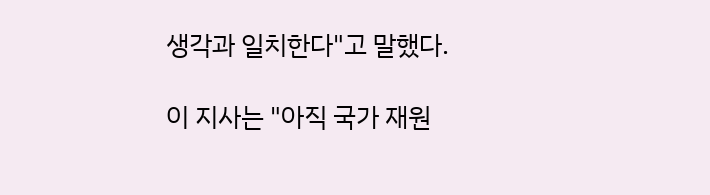생각과 일치한다"고 말했다.

이 지사는 "아직 국가 재원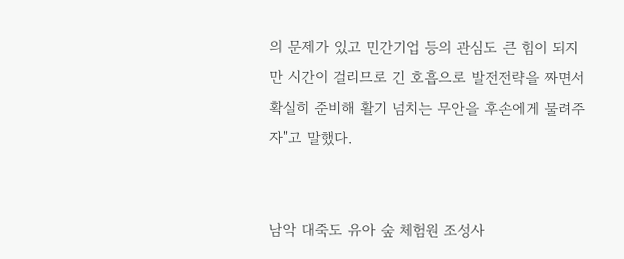의 문제가 있고 민간기업 등의 관심도 큰 힘이 되지만 시간이 걸리므로 긴 호흡으로 발전전략을 짜면서 확실히 준비해 활기 넘치는 무안을 후손에게 물려주자"고 말했다.


남악 대죽도 유아 숲 체험원 조성사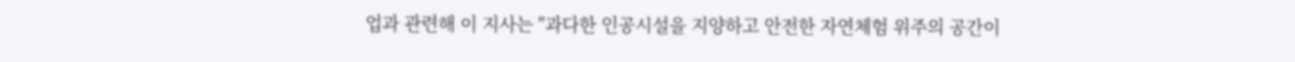업과 관련해 이 지사는 "과다한 인공시설을 지양하고 안전한 자연체험 위주의 공간이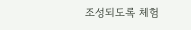조성되도록 체험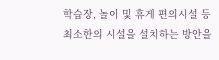학습장, 놀이 및 휴게 편의시설 등 최소한의 시설을 설치하는 방안을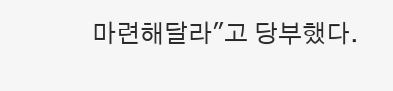마련해달라"고 당부했다.